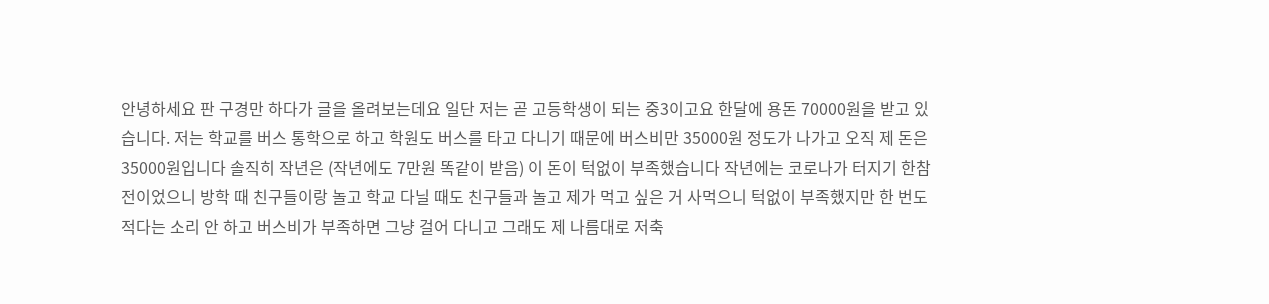안녕하세요 판 구경만 하다가 글을 올려보는데요 일단 저는 곧 고등학생이 되는 중3이고요 한달에 용돈 70000원을 받고 있습니다. 저는 학교를 버스 통학으로 하고 학원도 버스를 타고 다니기 때문에 버스비만 35000원 정도가 나가고 오직 제 돈은 35000원입니다 솔직히 작년은 (작년에도 7만원 똑같이 받음) 이 돈이 턱없이 부족했습니다 작년에는 코로나가 터지기 한참 전이었으니 방학 때 친구들이랑 놀고 학교 다닐 때도 친구들과 놀고 제가 먹고 싶은 거 사먹으니 턱없이 부족했지만 한 번도 적다는 소리 안 하고 버스비가 부족하면 그냥 걸어 다니고 그래도 제 나름대로 저축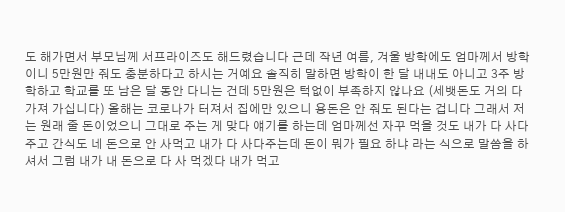도 해가면서 부모님께 서프라이즈도 해드렸습니다 근데 작년 여름, 겨울 방학에도 엄마께서 방학이니 5만원만 줘도 충분하다고 하시는 거예요 솔직히 말하면 방학이 한 달 내내도 아니고 3주 방학하고 학교를 또 남은 달 동안 다니는 건데 5만원은 턱없이 부족하지 않나요 (세뱃돈도 거의 다 가져 가십니다) 올해는 코로나가 터져서 집에만 있으니 용돈은 안 줘도 된다는 겁니다 그래서 저는 원래 줄 돈이었으니 그대로 주는 게 맞다 얘기를 하는데 엄마께선 자꾸 먹을 것도 내가 다 사다주고 간식도 네 돈으로 안 사먹고 내가 다 사다주는데 돈이 뭐가 필요 하냐 라는 식으로 말씀을 하셔서 그럼 내가 내 돈으로 다 사 먹겠다 내가 먹고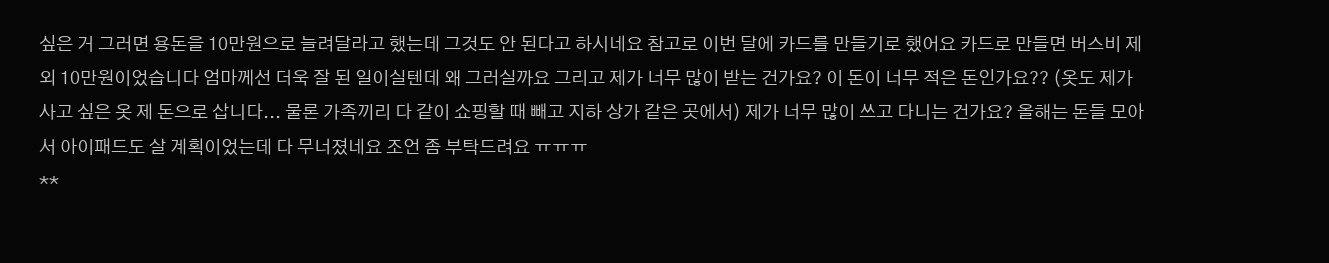싶은 거 그러면 용돈을 10만원으로 늘려달라고 했는데 그것도 안 된다고 하시네요 참고로 이번 달에 카드를 만들기로 했어요 카드로 만들면 버스비 제외 10만원이었습니다 엄마께선 더욱 잘 된 일이실텐데 왜 그러실까요 그리고 제가 너무 많이 받는 건가요? 이 돈이 너무 적은 돈인가요?? (옷도 제가 사고 싶은 옷 제 돈으로 삽니다... 물론 가족끼리 다 같이 쇼핑할 때 빼고 지하 상가 같은 곳에서) 제가 너무 많이 쓰고 다니는 건가요? 올해는 돈들 모아서 아이패드도 살 계획이었는데 다 무너졌네요 조언 좀 부탁드려요 ㅠㅠㅠ
**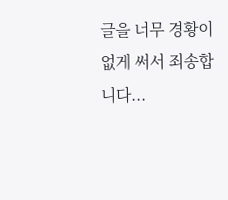글을 너무 경황이 없게 써서 죄송합니다...